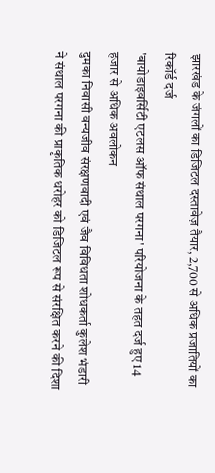झारखंड के जंगलों का डिजिटल दस्तावेज़ तैयार, 2,700 से अधिक प्रजातियों का रिकॉर्ड दर्ज
'बायोडाइवर्सिटी एटलस ऑफ संथाल परगना' परियोजना के तहत दर्ज हुए 14 हजार से अधिक अवलोकन
दुमका निवासी वन्यजीव संरक्षणवादी एवं जैव विविधता शोधकर्ता कुलेश भंडारी ने संथाल परगना की प्राकृतिक धरोहर को डिजिटल रूप से संरक्षित करने की दिशा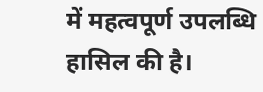में महत्वपूर्ण उपलब्धि हासिल की है।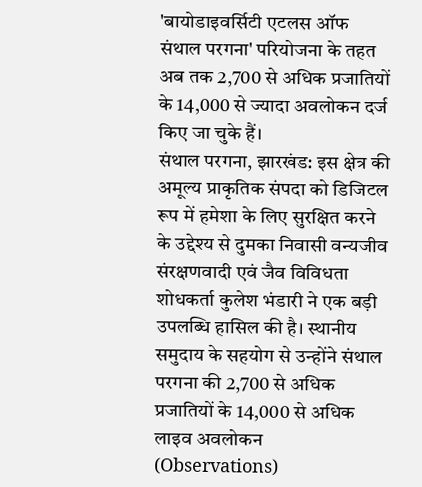'बायोडाइवर्सिटी एटलस ऑफ संथाल परगना' परियोजना के तहत अब तक 2,700 से अधिक प्रजातियों के 14,000 से ज्यादा अवलोकन दर्ज किए जा चुके हैं।
संथाल परगना, झारखंड: इस क्षेत्र की अमूल्य प्राकृतिक संपदा को डिजिटल रूप में हमेशा के लिए सुरक्षित करने के उद्देश्य से दुमका निवासी वन्यजीव संरक्षणवादी एवं जैव विविधता शोधकर्ता कुलेश भंडारी ने एक बड़ी उपलब्धि हासिल की है। स्थानीय समुदाय के सहयोग से उन्होंने संथाल परगना की 2,700 से अधिक प्रजातियों के 14,000 से अधिक लाइव अवलोकन (Observations)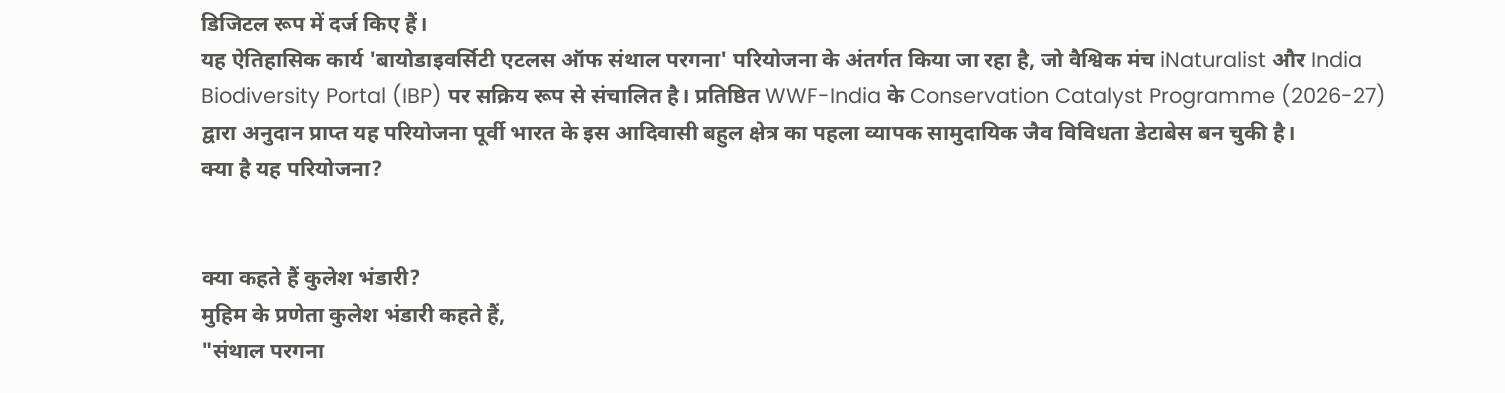डिजिटल रूप में दर्ज किए हैं।
यह ऐतिहासिक कार्य 'बायोडाइवर्सिटी एटलस ऑफ संथाल परगना' परियोजना के अंतर्गत किया जा रहा है, जो वैश्विक मंच iNaturalist और India Biodiversity Portal (IBP) पर सक्रिय रूप से संचालित है। प्रतिष्ठित WWF-India के Conservation Catalyst Programme (2026-27) द्वारा अनुदान प्राप्त यह परियोजना पूर्वी भारत के इस आदिवासी बहुल क्षेत्र का पहला व्यापक सामुदायिक जैव विविधता डेटाबेस बन चुकी है।
क्या है यह परियोजना?


क्या कहते हैं कुलेश भंडारी?
मुहिम के प्रणेता कुलेश भंडारी कहते हैं,
"संथाल परगना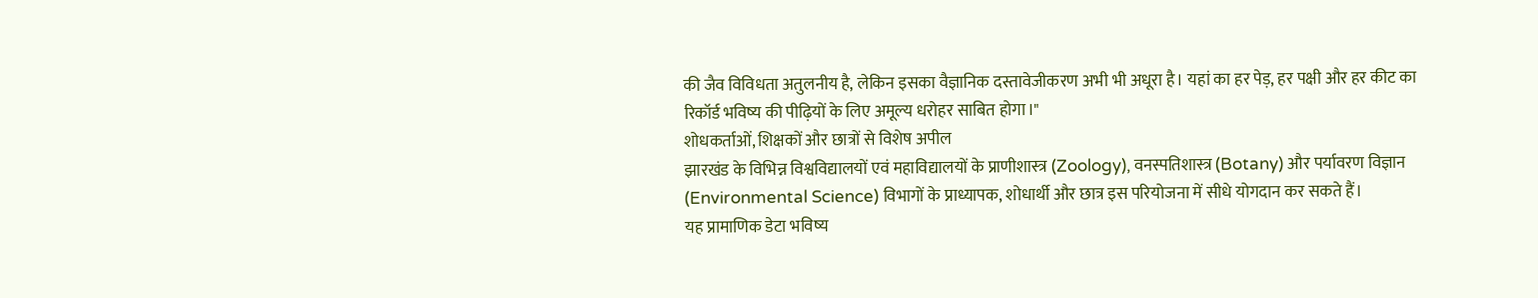की जैव विविधता अतुलनीय है, लेकिन इसका वैज्ञानिक दस्तावेजीकरण अभी भी अधूरा है। यहां का हर पेड़, हर पक्षी और हर कीट का रिकॉर्ड भविष्य की पीढ़ियों के लिए अमूल्य धरोहर साबित होगा।"
शोधकर्ताओं, शिक्षकों और छात्रों से विशेष अपील
झारखंड के विभिन्न विश्वविद्यालयों एवं महाविद्यालयों के प्राणीशास्त्र (Zoology), वनस्पतिशास्त्र (Botany) और पर्यावरण विज्ञान (Environmental Science) विभागों के प्राध्यापक, शोधार्थी और छात्र इस परियोजना में सीधे योगदान कर सकते हैं।
यह प्रामाणिक डेटा भविष्य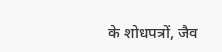के शोधपत्रों, जैव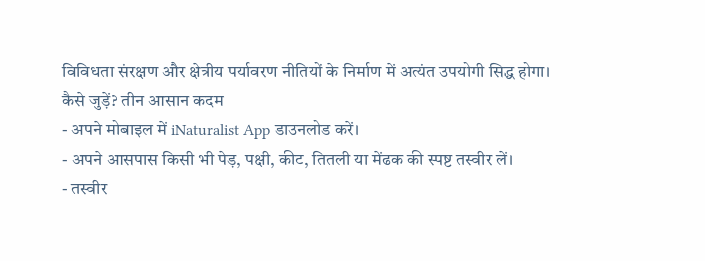विविधता संरक्षण और क्षेत्रीय पर्यावरण नीतियों के निर्माण में अत्यंत उपयोगी सिद्ध होगा।
कैसे जुड़ें? तीन आसान कदम
- अपने मोबाइल में iNaturalist App डाउनलोड करें।
- अपने आसपास किसी भी पेड़, पक्षी, कीट, तितली या मेंढक की स्पष्ट तस्वीर लें।
- तस्वीर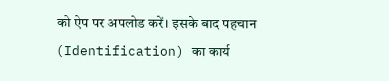को ऐप पर अपलोड करें। इसके बाद पहचान (Identification) का कार्य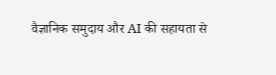वैज्ञानिक समुदाय और AI की सहायता से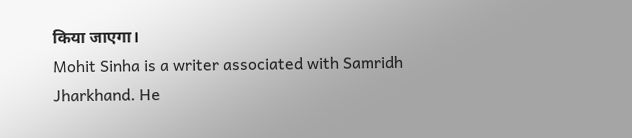किया जाएगा।
Mohit Sinha is a writer associated with Samridh Jharkhand. He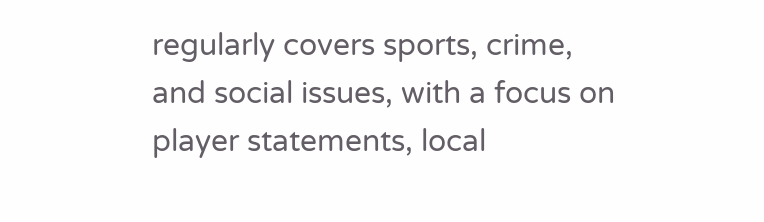regularly covers sports, crime, and social issues, with a focus on player statements, local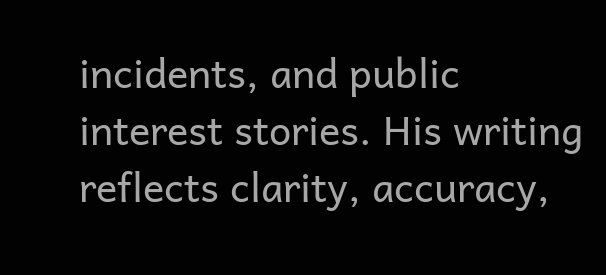incidents, and public interest stories. His writing reflects clarity, accuracy,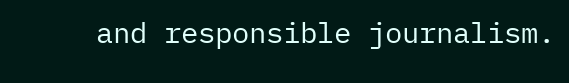and responsible journalism.